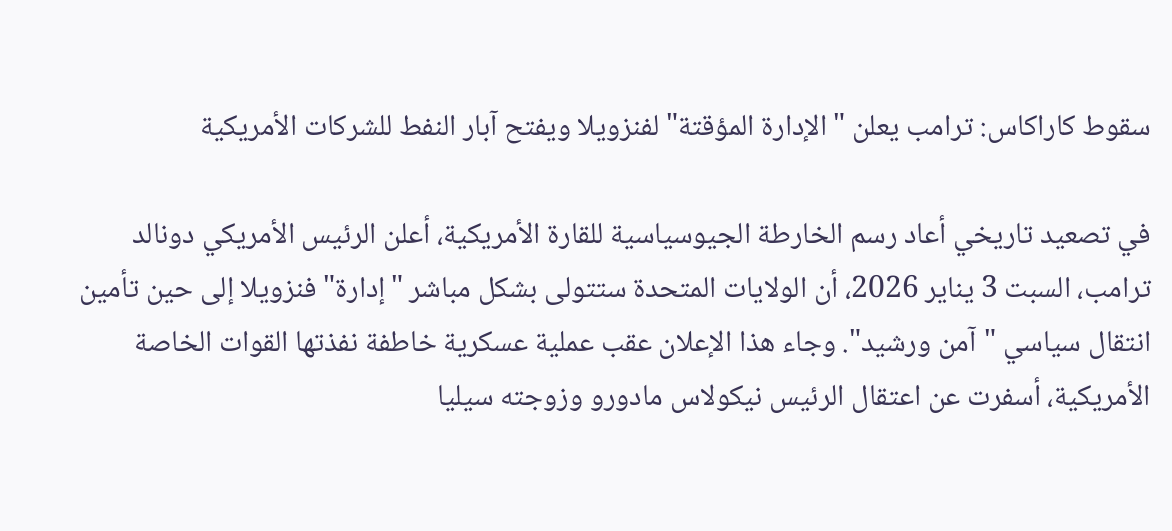سقوط كاراكاس: ترامب يعلن "الإدارة المؤقتة" لفنزويلا ويفتح آبار النفط للشركات الأمريكية

في تصعيد تاريخي أعاد رسم الخارطة الجيوسياسية للقارة الأمريكية، أعلن الرئيس الأمريكي دونالد ترامب، السبت 3 يناير 2026، أن الولايات المتحدة ستتولى بشكل مباشر "إدارة" فنزويلا إلى حين تأمين انتقال سياسي "آمن ورشيد". وجاء هذا الإعلان عقب عملية عسكرية خاطفة نفذتها القوات الخاصة الأمريكية، أسفرت عن اعتقال الرئيس نيكولاس مادورو وزوجته سيليا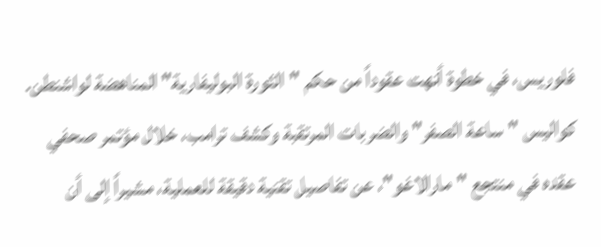فلوريس، في خطوة أنهت عقوداً من حكم "الثورة البوليفارية" المناهضة لواشنطن.
كواليس "ساعة الصفر" والضربات المرتقبة وكشف ترامب، خلال مؤتمر صحفي عقده في منتجع "مارالاغو"، عن تفاصيل تقنية دقيقة للعملية، مشيراً إلى أن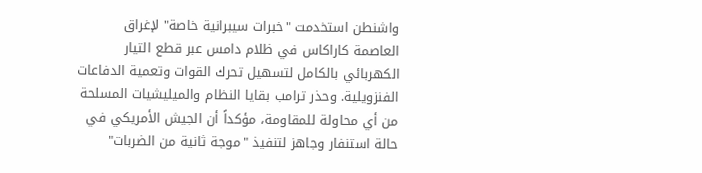واشنطن استخدمت "خبرات سيبرانية خاصة" لإغراق العاصمة كاراكاس في ظلام دامس عبر قطع التيار الكهربائي بالكامل لتسهيل تحرك القوات وتعمية الدفاعات الفنزويلية. وحذر ترامب بقايا النظام والميليشيات المسلحة من أي محاولة للمقاومة، مؤكداً أن الجيش الأمريكي في حالة استنفار وجاهز لتنفيذ "موجة ثانية من الضربات"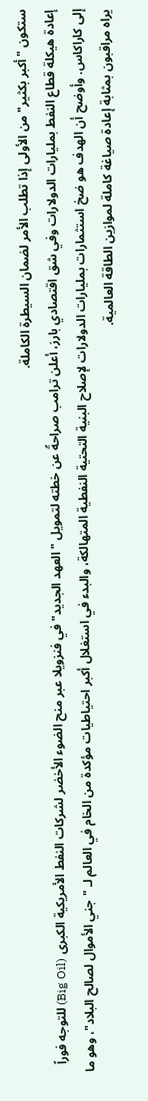ستكون "أكبر بكثير" من الأولى إذا تطلب الأمر لضمان السيطرة الكاملة.
إعادة هيكلة قطاع النفط بمليارات الدولارات وفي شق اقتصادي بارز، أعلن ترامب صراحةً عن خطته لتمويل "العهد الجديد" في فنزويلا عبر منح الضوء الأخضر لشركات النفط الأمريكية الكبرى (Big Oil) للتوجه فوراً إلى كاراكاس. وأوضح أن الهدف هو ضخ استثمارات بمليارات الدولارات لإصلاح البنية التحتية النفطية المتهالكة، والبدء في استغلال أكبر احتياطيات مؤكدة من الخام في العالم لـ "جني الأموال لصالح البلاد"، وهو ما يراه مراقبون بمثابة إعادة صياغة كاملة لموازين الطاقة العالمية.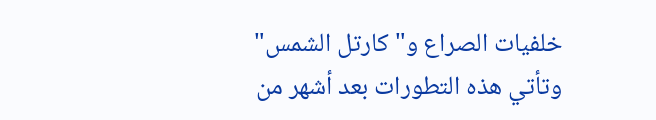خلفيات الصراع و"كارتل الشمس" وتأتي هذه التطورات بعد أشهر من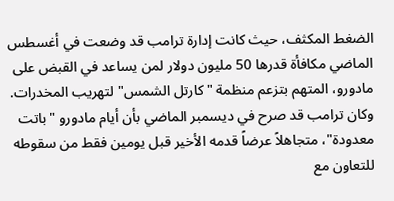الضغط المكثف، حيث كانت إدارة ترامب قد وضعت في أغسطس الماضي مكافأة قدرها 50 مليون دولار لمن يساعد في القبض على مادورو، المتهم بتزعم منظمة "كارتل الشمس" لتهريب المخدرات. وكان ترامب قد صرح في ديسمبر الماضي بأن أيام مادورو "باتت معدودة"، متجاهلاً عرضاً قدمه الأخير قبل يومين فقط من سقوطه للتعاون مع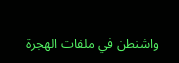واشنطن في ملفات الهجرة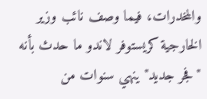والمخدرات، فيما وصف نائب وزير الخارجية كريستوفر لاندو ما حدث بأنه "فجر جديد" ينهي سنوات من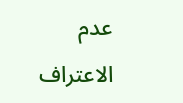عدم الاعتراف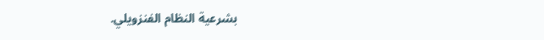بشرعية النظام الفنزويلي.